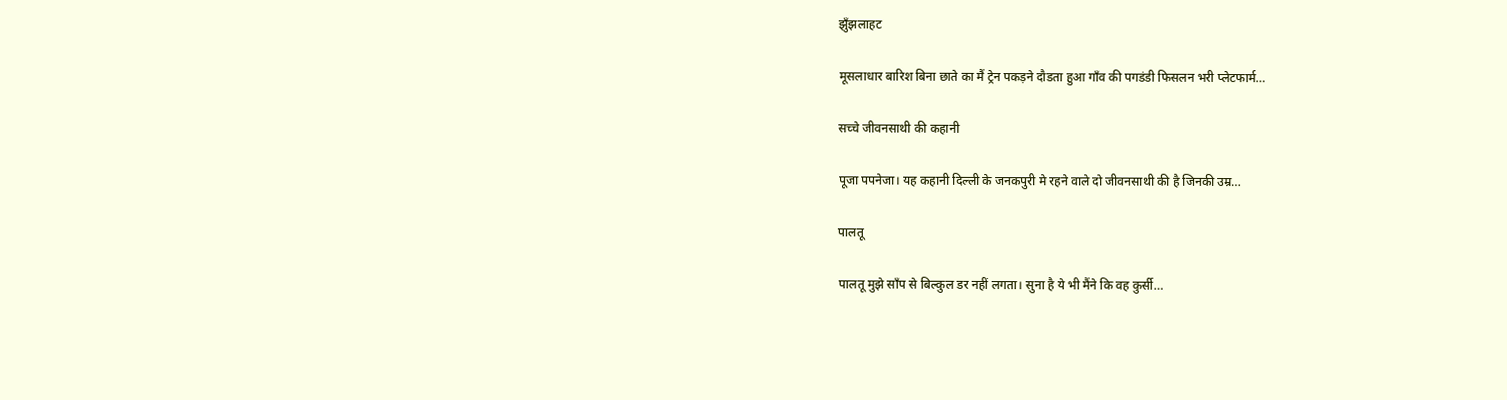झुँझलाहट

मूसलाधार बारिश बिना छाते का मैं ट्रेन पकड़ने दौडता हुआ गाँव की पगडंडी फिसलन भरी प्लेटफार्म…

सच्चे जीवनसाथी की कहानी

पूजा पपनेजा। यह कहानी दिल्ली के जनकपुरी मे रहने वाले दो जीवनसाथी की है जिनकी उम्र…

पालतू

पालतू मुझे साँप से बिल्कुल डर नहीं लगता। सुना है ये भी मैंने कि वह कुर्सी…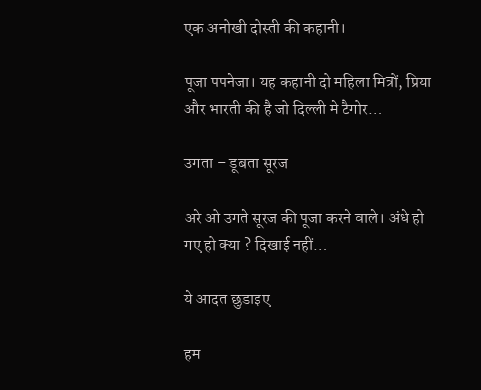एक अनोखी दोस्ती की कहानी।

पूजा पपनेजा। यह कहानी दो महिला मित्रों, प्रिया और भारती की है जो दिल्ली मे टैगोर…

उगता – डूबता सूरज

अरे ओ उगते सूरज की पूजा करने वाले। अंधे हो गए हो क्या ? दिखाई नहीं…

ये आदत छुडाइए

हम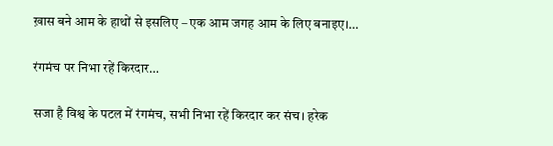ख़ास बने आम के हाथों से इसलिए – एक आम जगह आम के लिए बनाइए।…

रंगमंच पर निभा रहें किरदार…

सजा है विश्व के पटल में रंगमंच, सभी निभा रहें किरदार कर संच। हरेक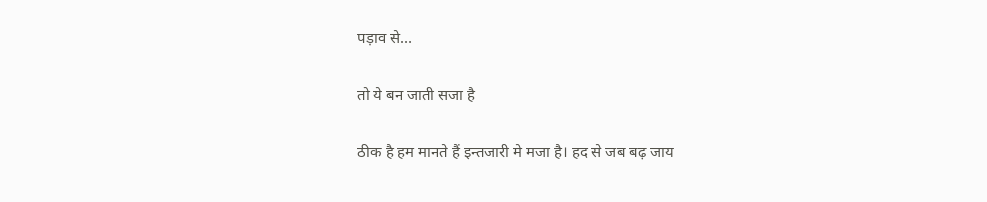पड़ाव से…

तो ये बन जाती सजा है

ठीक है हम मानते हैं इन्तजारी मे मजा है। हद से जब बढ़ जाय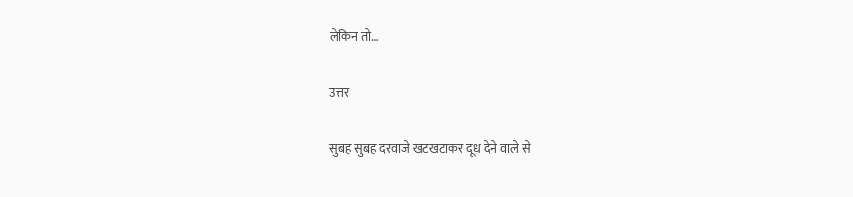लेकिन तो…

उत्तर

सुबह सुबह दरवाजे खटखटाकर दूध देने वाले से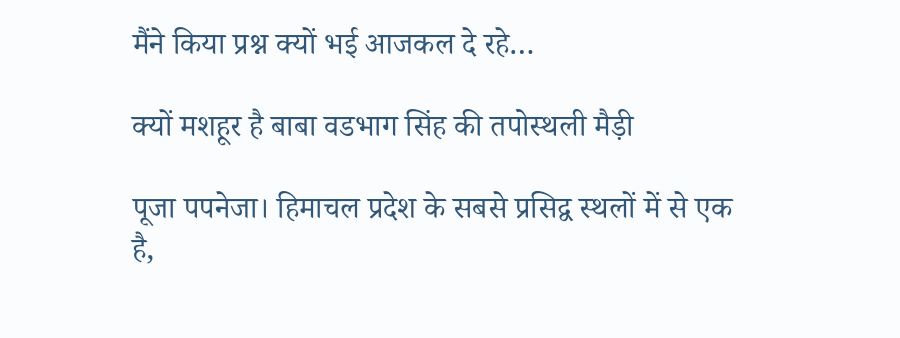मैंने किया प्रश्न क्यों भई आजकल दे रहे…

क्यों मशहूर है बाबा वडभाग सिंह की तपोस्थली मैड़ी

पूजा पपनेजा। हिमाचल प्रदेश के सबसे प्रसिद्व स्थलों में से एक है,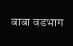बाबा वडभाग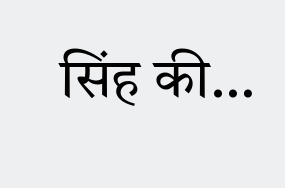सिंह की…